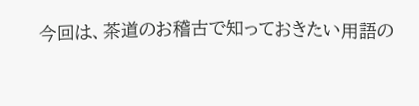今回は、茶道のお稽古で知っておきたい用語の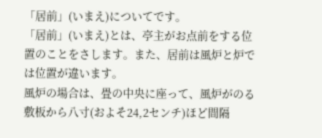「居前」(いまえ)についてです。
「居前」(いまえ)とは、亭主がお点前をする位置のことをさします。また、居前は風炉と炉では位置が違います。
風炉の場合は、畳の中央に座って、風炉がのる敷板から八寸(およそ24,2センチ)ほど間隔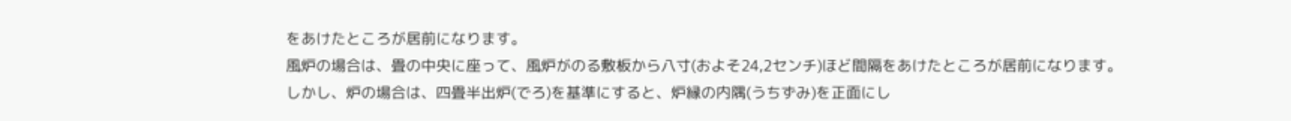をあけたところが居前になります。
風炉の場合は、畳の中央に座って、風炉がのる敷板から八寸(およそ24,2センチ)ほど間隔をあけたところが居前になります。
しかし、炉の場合は、四畳半出炉(でろ)を基準にすると、炉縁の内隅(うちずみ)を正面にし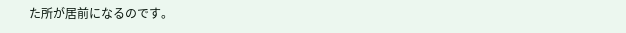た所が居前になるのです。